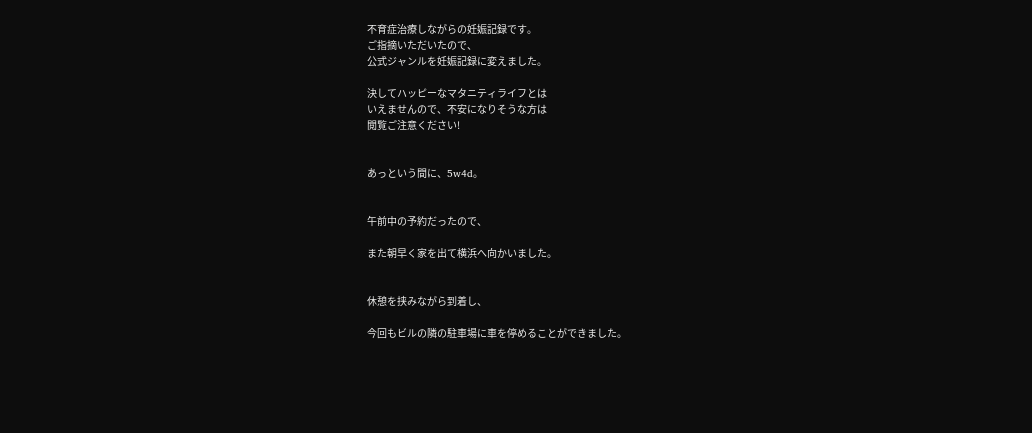不育症治療しながらの妊娠記録です。
ご指摘いただいたので、
公式ジャンルを妊娠記録に変えました。

決してハッピーなマタニティライフとは
いえませんので、不安になりそうな方は
閲覧ご注意ください!


あっという間に、5w4d。


午前中の予約だったので、

また朝早く家を出て横浜へ向かいました。


休憩を挟みながら到着し、

今回もビルの隣の駐車場に車を停めることができました。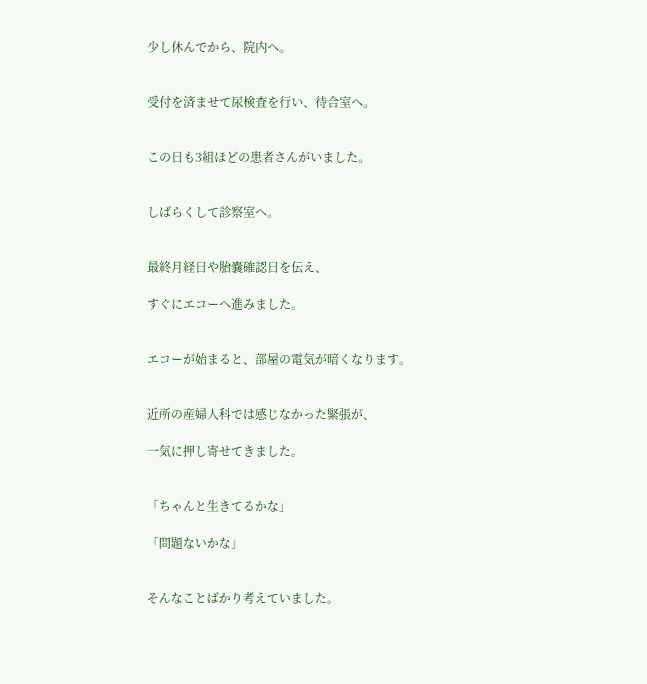少し休んでから、院内へ。


受付を済ませて尿検査を行い、待合室へ。


この日も3組ほどの患者さんがいました。


しばらくして診察室へ。


最終月経日や胎嚢確認日を伝え、

すぐにエコーへ進みました。


エコーが始まると、部屋の電気が暗くなります。


近所の産婦人科では感じなかった緊張が、

一気に押し寄せてきました。


「ちゃんと生きてるかな」

「問題ないかな」


そんなことばかり考えていました。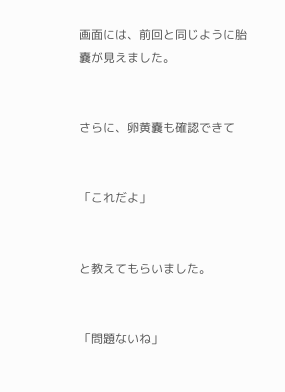画面には、前回と同じように胎嚢が見えました。


さらに、卵黄嚢も確認できて


「これだよ」


と教えてもらいました。


「問題ないね」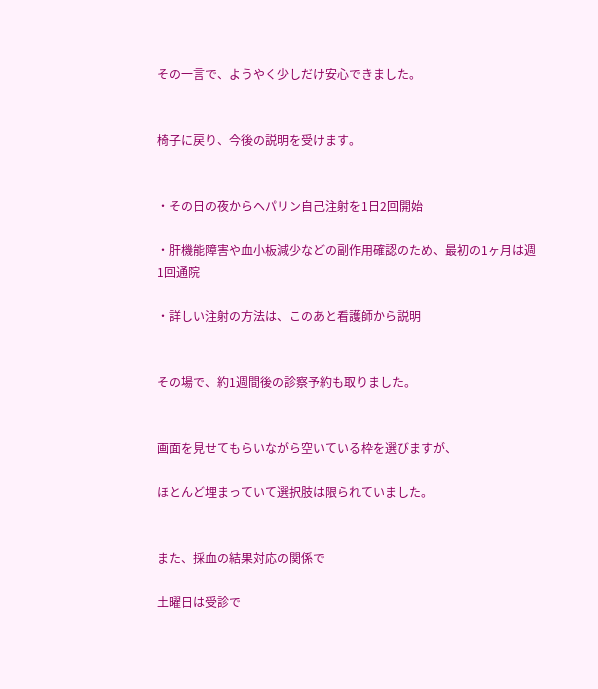その一言で、ようやく少しだけ安心できました。


椅子に戻り、今後の説明を受けます。


・その日の夜からヘパリン自己注射を1日2回開始

・肝機能障害や血小板減少などの副作用確認のため、最初の1ヶ月は週1回通院

・詳しい注射の方法は、このあと看護師から説明


その場で、約1週間後の診察予約も取りました。


画面を見せてもらいながら空いている枠を選びますが、

ほとんど埋まっていて選択肢は限られていました。


また、採血の結果対応の関係で

土曜日は受診で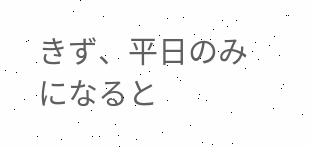きず、平日のみになると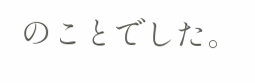のことでした。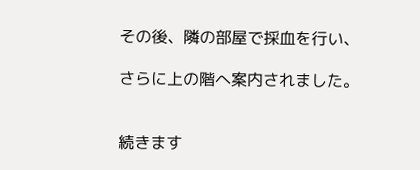その後、隣の部屋で採血を行い、

さらに上の階へ案内されました。


続きます